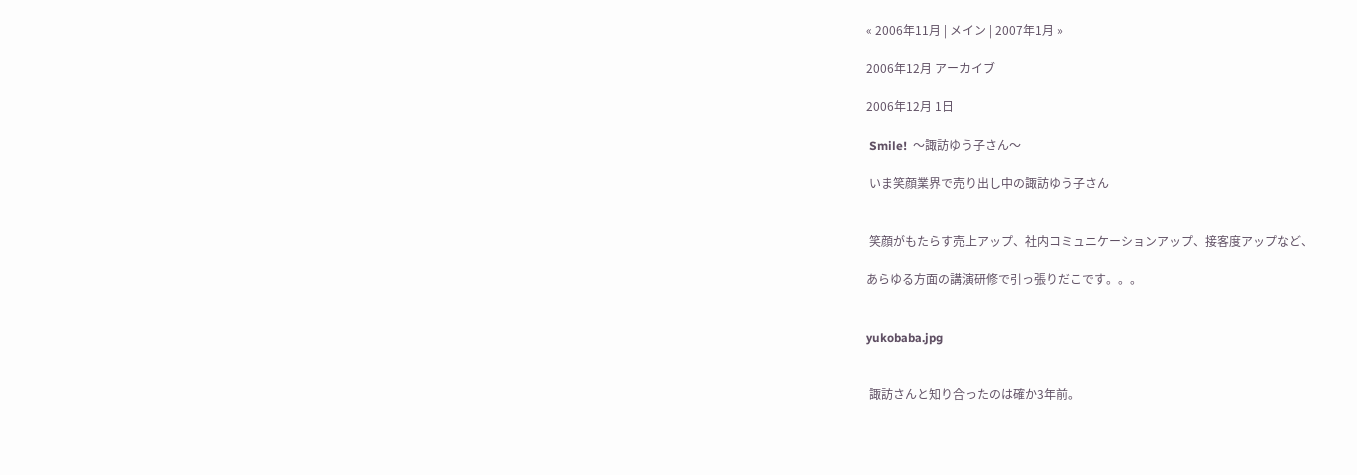« 2006年11月 | メイン | 2007年1月 »

2006年12月 アーカイブ

2006年12月 1日

 Smile!  〜諏訪ゆう子さん〜

 いま笑顔業界で売り出し中の諏訪ゆう子さん


 笑顔がもたらす売上アップ、社内コミュニケーションアップ、接客度アップなど、

あらゆる方面の講演研修で引っ張りだこです。。。


yukobaba.jpg


 諏訪さんと知り合ったのは確か3年前。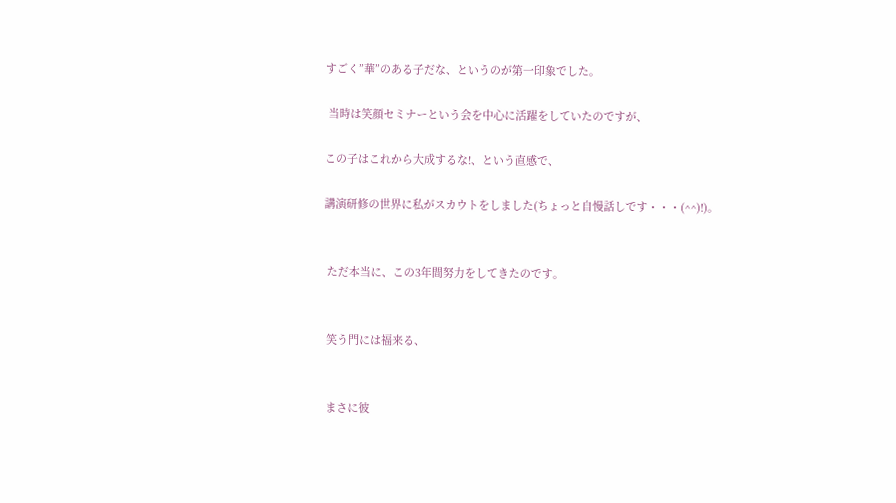すごく”華”のある子だな、というのが第一印象でした。

 当時は笑顔セミナーという会を中心に活躍をしていたのですが、

この子はこれから大成するな!、という直感で、

講演研修の世界に私がスカウトをしました(ちょっと自慢話しです・・・(^^)!)。


 ただ本当に、この3年間努力をしてきたのです。


 笑う門には福来る、


 まさに彼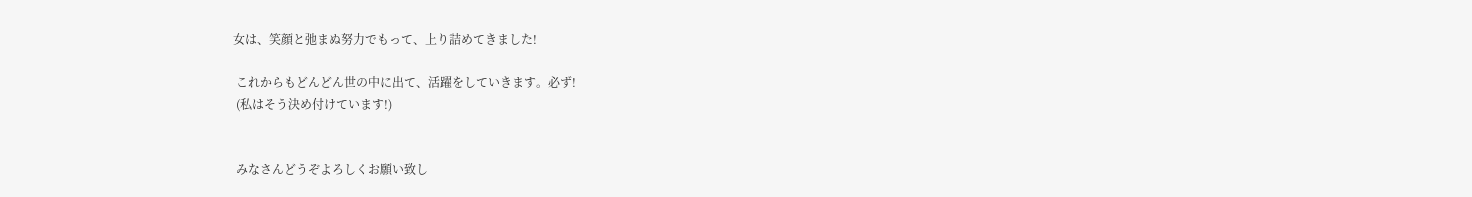女は、笑顔と弛まぬ努力でもって、上り詰めてきました!

 これからもどんどん世の中に出て、活躍をしていきます。必ず!
 (私はそう決め付けています!)


 みなさんどうぞよろしくお願い致し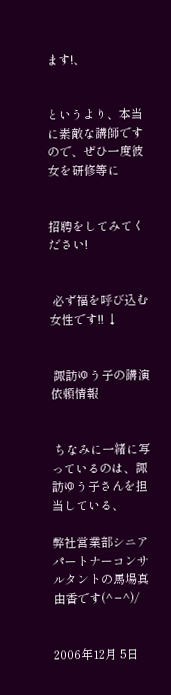ます!、


というより、本当に素敵な講師ですので、ぜひ一度彼女を研修等に


招聘をしてみてください!


 必ず福を呼び込む女性です!! ↓


 諏訪ゆう子の講演依頼情報


 ちなみに一緒に写っているのは、諏訪ゆう子さんを担当している、

弊社営業部シニアパートナーコンサルタントの馬場真由香です(^−^)/


2006年12月 5日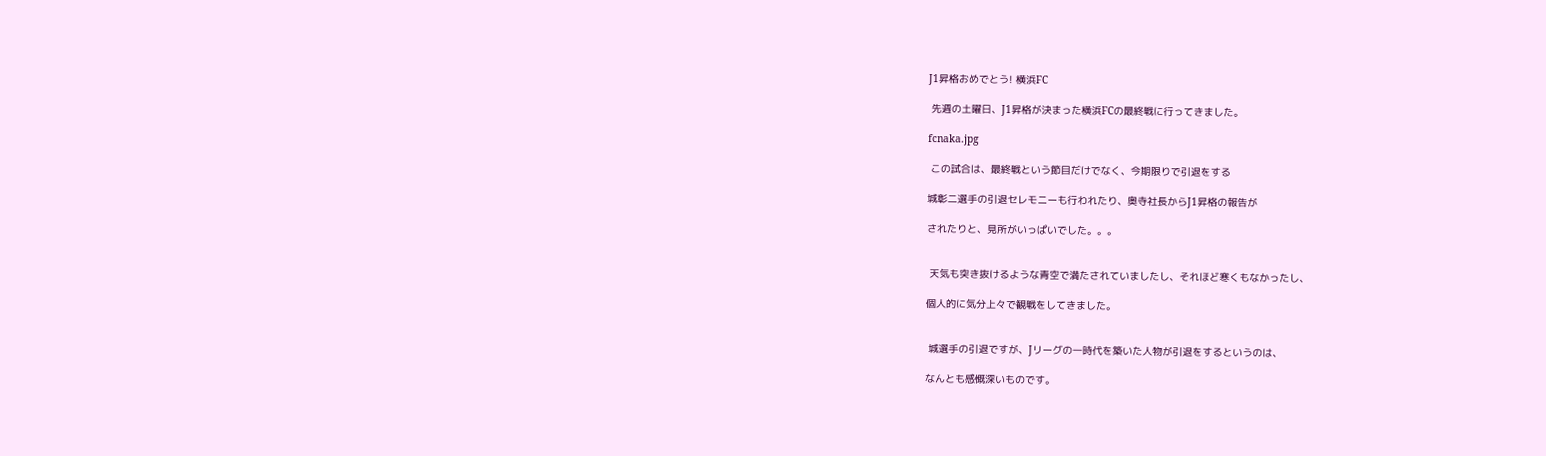J1昇格おめでとう! 横浜FC

 先週の土曜日、J1昇格が決まった横浜FCの最終戦に行ってきました。

fcnaka.jpg

 この試合は、最終戦という節目だけでなく、今期限りで引退をする

城彰二選手の引退セレモニーも行われたり、奥寺社長からJ1昇格の報告が

されたりと、見所がいっぱいでした。。。


 天気も突き抜けるような青空で満たされていましたし、それほど寒くもなかったし、

個人的に気分上々で観戦をしてきました。


 城選手の引退ですが、Jリーグの一時代を築いた人物が引退をするというのは、

なんとも感慨深いものです。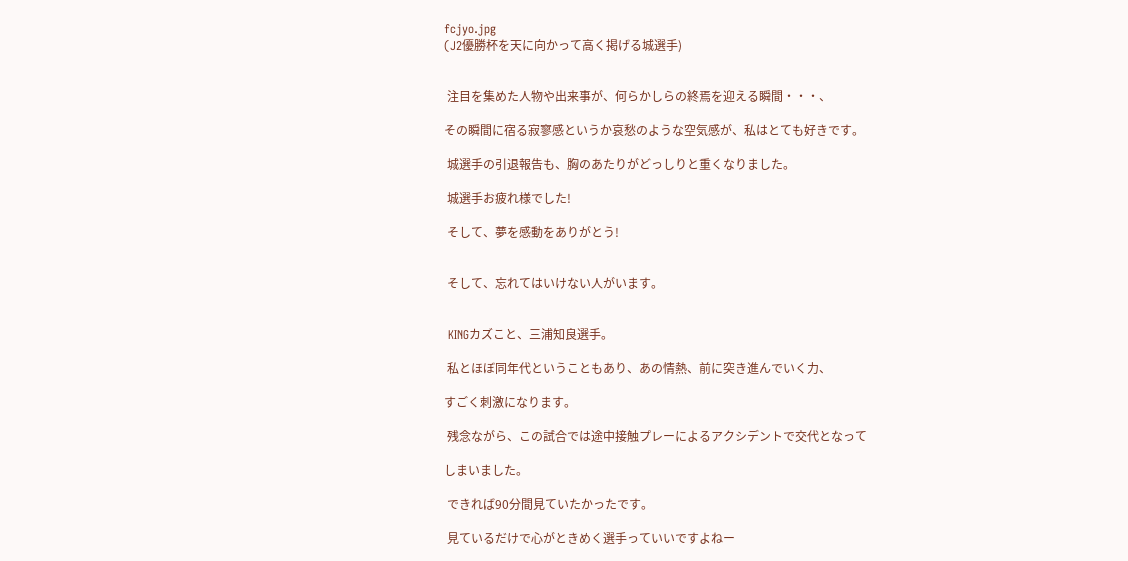fcjyo.jpg
(J2優勝杯を天に向かって高く掲げる城選手)


 注目を集めた人物や出来事が、何らかしらの終焉を迎える瞬間・・・、

その瞬間に宿る寂寥感というか哀愁のような空気感が、私はとても好きです。

 城選手の引退報告も、胸のあたりがどっしりと重くなりました。

 城選手お疲れ様でした!

 そして、夢を感動をありがとう!


 そして、忘れてはいけない人がいます。


 KINGカズこと、三浦知良選手。

 私とほぼ同年代ということもあり、あの情熱、前に突き進んでいく力、

すごく刺激になります。

 残念ながら、この試合では途中接触プレーによるアクシデントで交代となって

しまいました。

 できれば90分間見ていたかったです。

 見ているだけで心がときめく選手っていいですよねー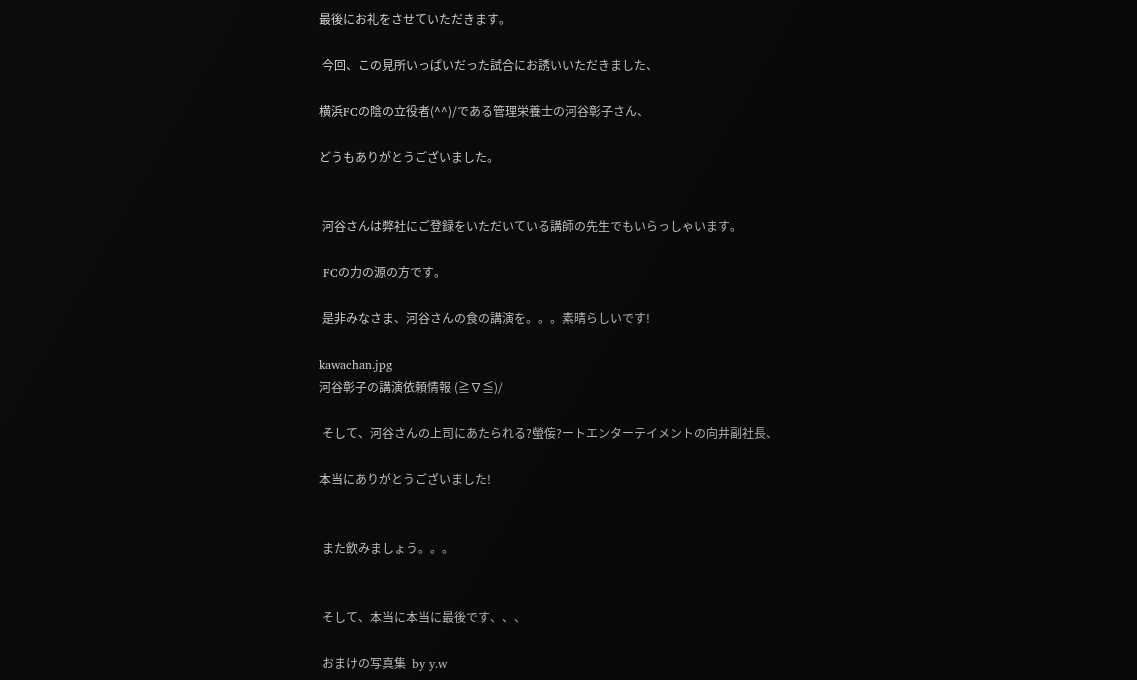最後にお礼をさせていただきます。

 今回、この見所いっぱいだった試合にお誘いいただきました、

横浜FCの陰の立役者(^^)/である管理栄養士の河谷彰子さん、

どうもありがとうございました。


 河谷さんは弊社にご登録をいただいている講師の先生でもいらっしゃいます。

 FCの力の源の方です。

 是非みなさま、河谷さんの食の講演を。。。素晴らしいです!

kawachan.jpg
河谷彰子の講演依頼情報 (≧∇≦)/

 そして、河谷さんの上司にあたられる?螢侫?ートエンターテイメントの向井副社長、

本当にありがとうございました!


 また飲みましょう。。。


 そして、本当に本当に最後です、、、

 おまけの写真集  by y.w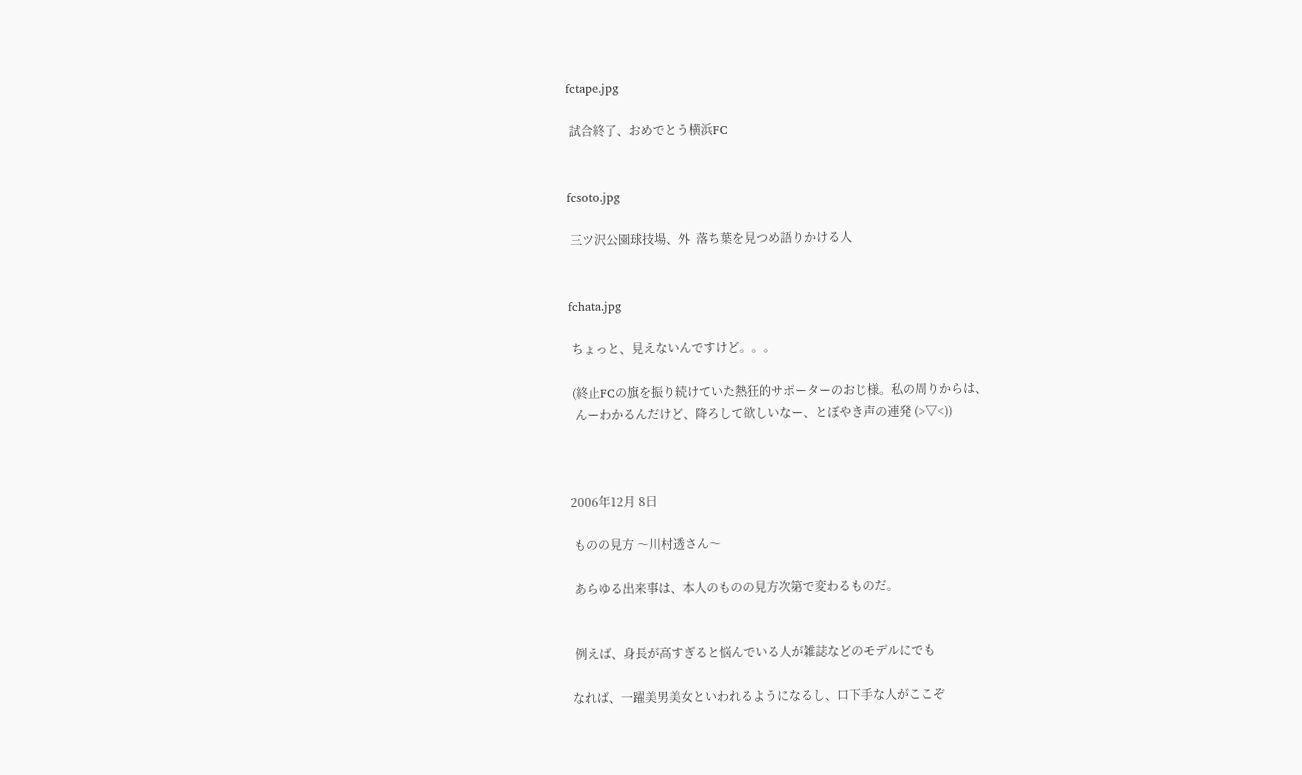fctape.jpg

 試合終了、おめでとう横浜FC


fcsoto.jpg

 三ツ沢公園球技場、外  落ち葉を見つめ語りかける人


fchata.jpg

 ちょっと、見えないんですけど。。。

 (終止FCの旗を振り続けていた熱狂的サポーターのおじ様。私の周りからは、
  んーわかるんだけど、降ろして欲しいなー、とぼやき声の連発 (>▽<))



2006年12月 8日

 ものの見方 〜川村透さん〜

 あらゆる出来事は、本人のものの見方次第で変わるものだ。


 例えば、身長が高すぎると悩んでいる人が雑誌などのモデルにでも

なれば、一躍美男美女といわれるようになるし、口下手な人がここぞ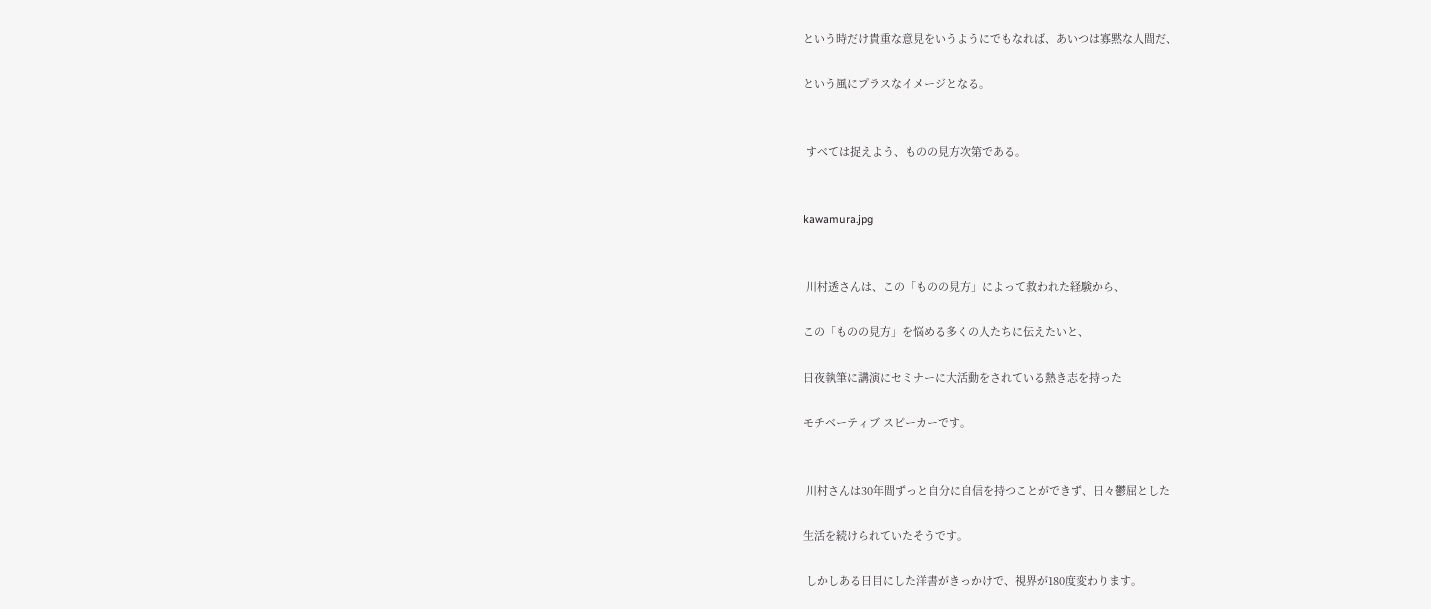という時だけ貴重な意見をいうようにでもなれば、あいつは寡黙な人間だ、

という風にプラスなイメージとなる。


 すべては捉えよう、ものの見方次第である。


kawamura.jpg


 川村透さんは、この「ものの見方」によって救われた経験から、

この「ものの見方」を悩める多くの人たちに伝えたいと、

日夜執筆に講演にセミナーに大活動をされている熱き志を持った

モチベーティブ スピーカーです。


 川村さんは30年間ずっと自分に自信を持つことができず、日々鬱屈とした

生活を続けられていたそうです。

 しかしある日目にした洋書がきっかけで、視界が180度変わります。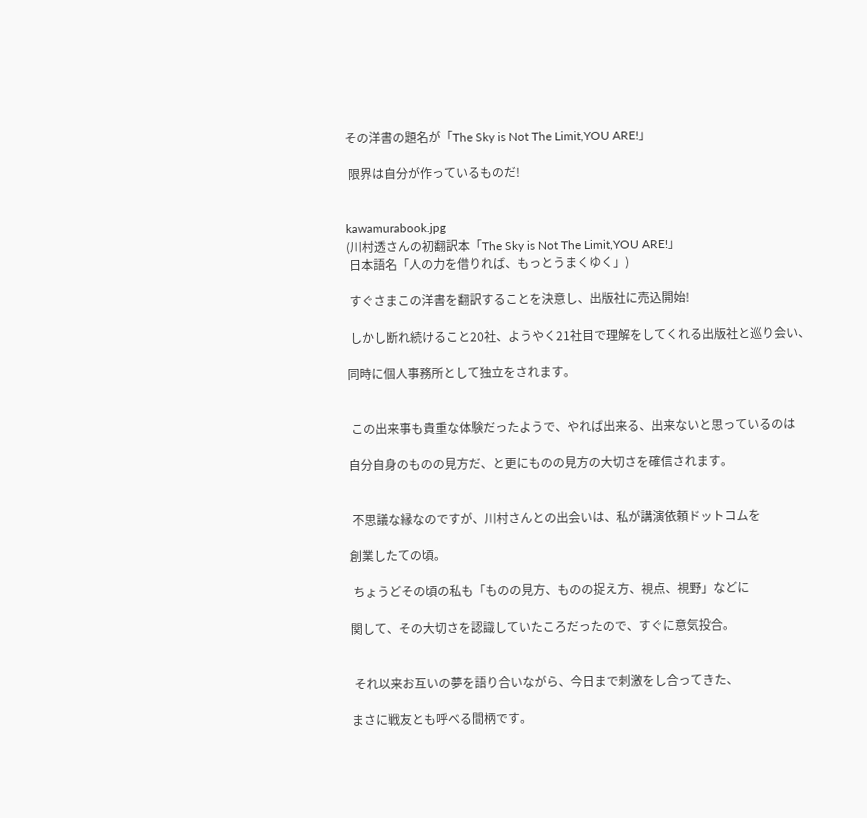その洋書の題名が「The Sky is Not The Limit,YOU ARE!」

 限界は自分が作っているものだ!


kawamurabook.jpg
(川村透さんの初翻訳本「The Sky is Not The Limit,YOU ARE!」
 日本語名「人の力を借りれば、もっとうまくゆく」)

 すぐさまこの洋書を翻訳することを決意し、出版社に売込開始!

 しかし断れ続けること20社、ようやく21社目で理解をしてくれる出版社と巡り会い、

同時に個人事務所として独立をされます。


 この出来事も貴重な体験だったようで、やれば出来る、出来ないと思っているのは

自分自身のものの見方だ、と更にものの見方の大切さを確信されます。


 不思議な縁なのですが、川村さんとの出会いは、私が講演依頼ドットコムを

創業したての頃。

 ちょうどその頃の私も「ものの見方、ものの捉え方、視点、視野」などに

関して、その大切さを認識していたころだったので、すぐに意気投合。


 それ以来お互いの夢を語り合いながら、今日まで刺激をし合ってきた、

まさに戦友とも呼べる間柄です。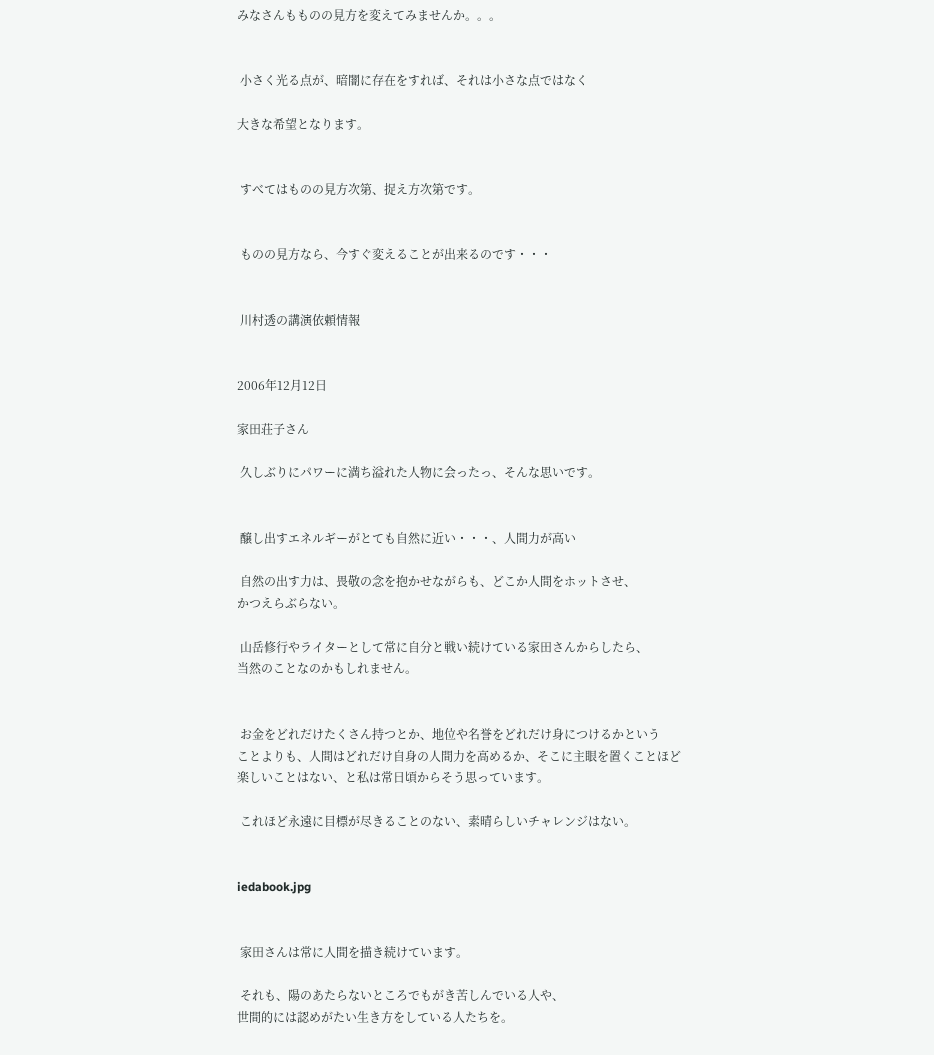みなさんもものの見方を変えてみませんか。。。


 小さく光る点が、暗闇に存在をすれば、それは小さな点ではなく

大きな希望となります。


 すべてはものの見方次第、捉え方次第です。


 ものの見方なら、今すぐ変えることが出来るのです・・・


 川村透の講演依頼情報


2006年12月12日

家田荘子さん

 久しぶりにパワーに満ち溢れた人物に会ったっ、そんな思いです。


 醸し出すエネルギーがとても自然に近い・・・、人間力が高い

 自然の出す力は、畏敬の念を抱かせながらも、どこか人間をホットさせ、
かつえらぶらない。

 山岳修行やライターとして常に自分と戦い続けている家田さんからしたら、
当然のことなのかもしれません。


 お金をどれだけたくさん持つとか、地位や名誉をどれだけ身につけるかという
ことよりも、人間はどれだけ自身の人間力を高めるか、そこに主眼を置くことほど
楽しいことはない、と私は常日頃からそう思っています。

 これほど永遠に目標が尽きることのない、素晴らしいチャレンジはない。


iedabook.jpg


 家田さんは常に人間を描き続けています。

 それも、陽のあたらないところでもがき苦しんでいる人や、
世間的には認めがたい生き方をしている人たちを。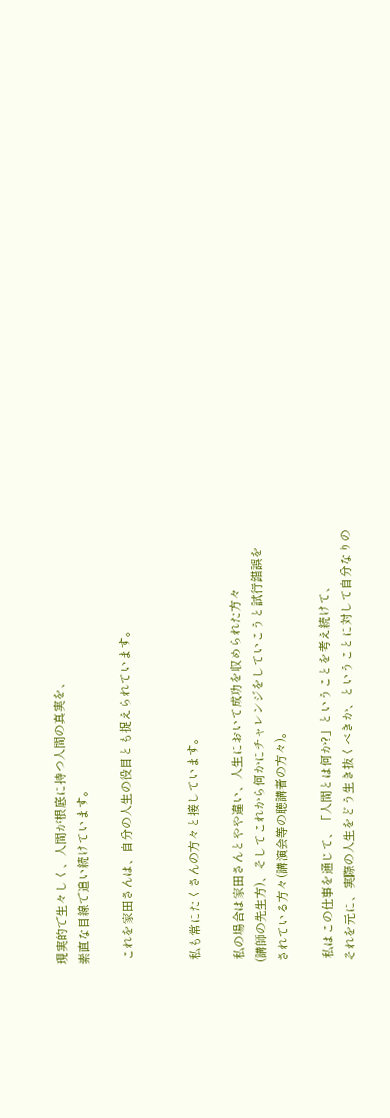現実的で生々しく、人間が根底に持つ人間の真実を、
素直な目線で追い続けています。

 これを家田さんは、自分の人生の役目とも捉えられています。


 私も常にたくさんの方々と接しています。

 私の場合は家田さんとやや違い、人生において成功を収められた方々
(講師の先生方)、そしてこれから何かにチャレンジをしていこうと試行錯誤を
されている方々(講演会等の聴講者の方々)。

 私はこの仕事を通じて、「人間とは何か?」ということを考え続けて、
それを元に、実際の人生をどう生き抜くべきか、ということに対して自分なりの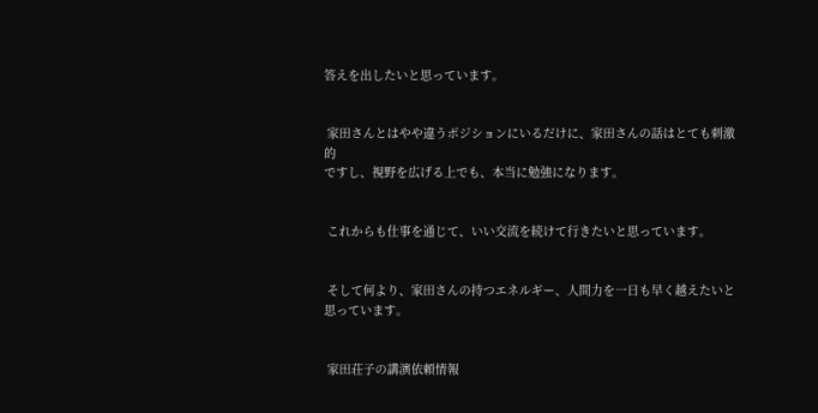答えを出したいと思っています。


 家田さんとはやや違うポジションにいるだけに、家田さんの話はとても刺激的
ですし、視野を広げる上でも、本当に勉強になります。


 これからも仕事を通じて、いい交流を続けて行きたいと思っています。


 そして何より、家田さんの持つエネルギー、人間力を一日も早く越えたいと
思っています。


 家田荘子の講演依頼情報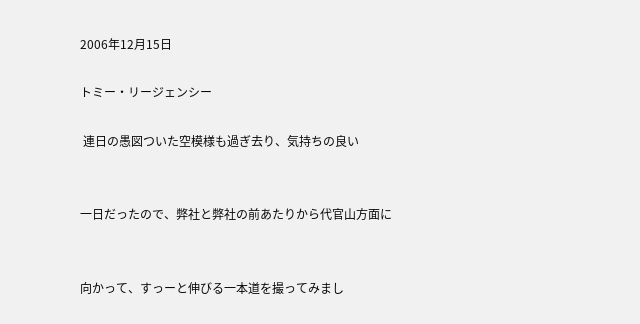2006年12月15日

トミー・リージェンシー

 連日の愚図ついた空模様も過ぎ去り、気持ちの良い


一日だったので、弊社と弊社の前あたりから代官山方面に


向かって、すっーと伸びる一本道を撮ってみまし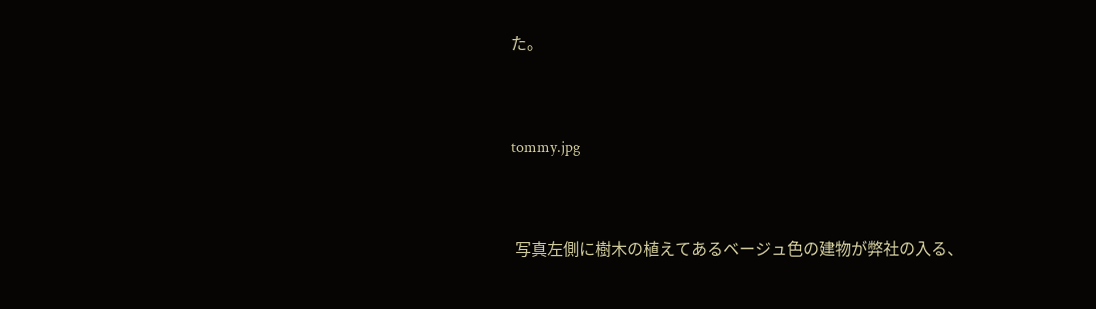た。


tommy.jpg


 写真左側に樹木の植えてあるベージュ色の建物が弊社の入る、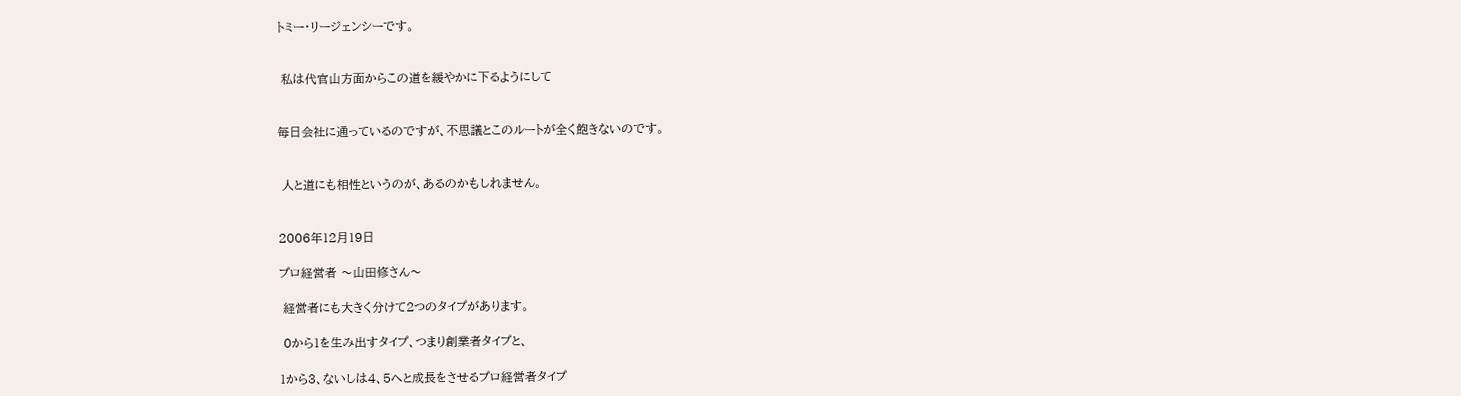トミー・リージェンシーです。


 私は代官山方面からこの道を緩やかに下るようにして


毎日会社に通っているのですが、不思議とこのルートが全く飽きないのです。


 人と道にも相性というのが、あるのかもしれません。


2006年12月19日

プロ経営者 〜山田修さん〜

 経営者にも大きく分けて2つのタイプがあります。

 0から1を生み出すタイプ、つまり創業者タイプと、

1から3、ないしは4、5へと成長をさせるプロ経営者タイプ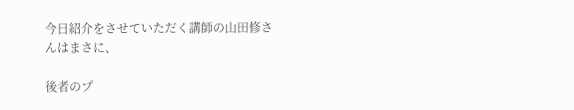今日紹介をさせていただく講師の山田修さんはまさに、

後者のプ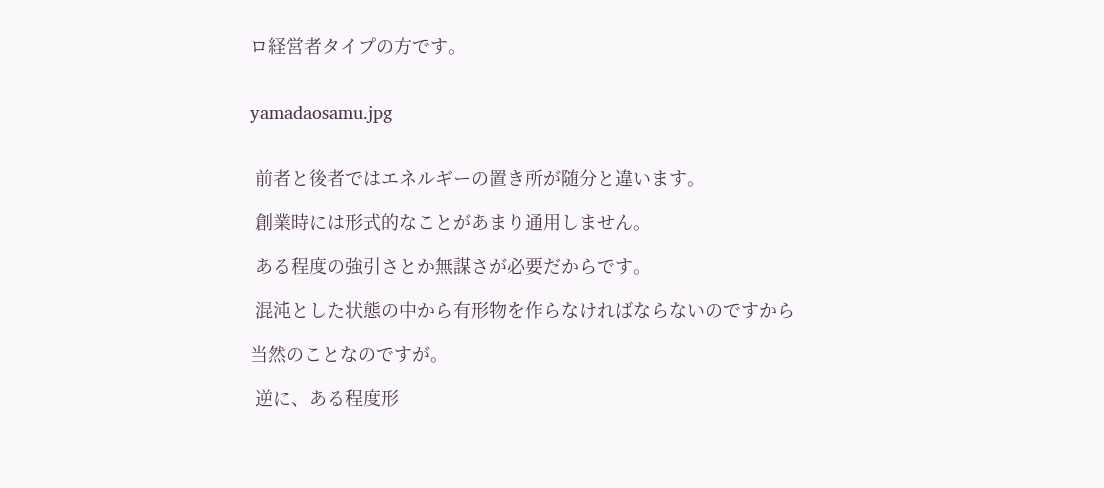ロ経営者タイプの方です。


yamadaosamu.jpg


 前者と後者ではエネルギーの置き所が随分と違います。

 創業時には形式的なことがあまり通用しません。

 ある程度の強引さとか無謀さが必要だからです。

 混沌とした状態の中から有形物を作らなければならないのですから

当然のことなのですが。

 逆に、ある程度形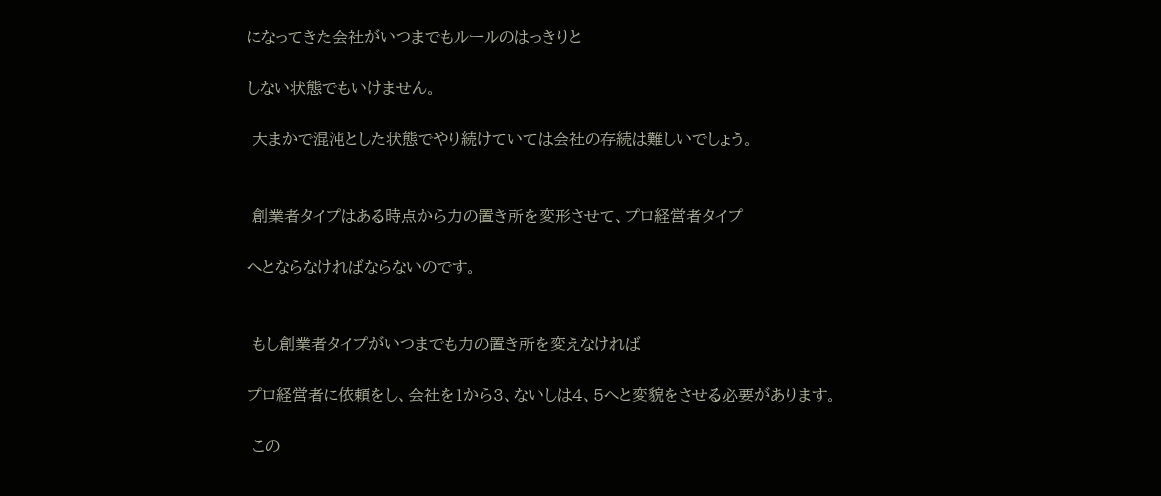になってきた会社がいつまでもルールのはっきりと

しない状態でもいけません。

 大まかで混沌とした状態でやり続けていては会社の存続は難しいでしょう。


 創業者タイプはある時点から力の置き所を変形させて、プロ経営者タイプ

へとならなければならないのです。


 もし創業者タイプがいつまでも力の置き所を変えなければ

プロ経営者に依頼をし、会社を1から3、ないしは4、5へと変貌をさせる必要があります。

 この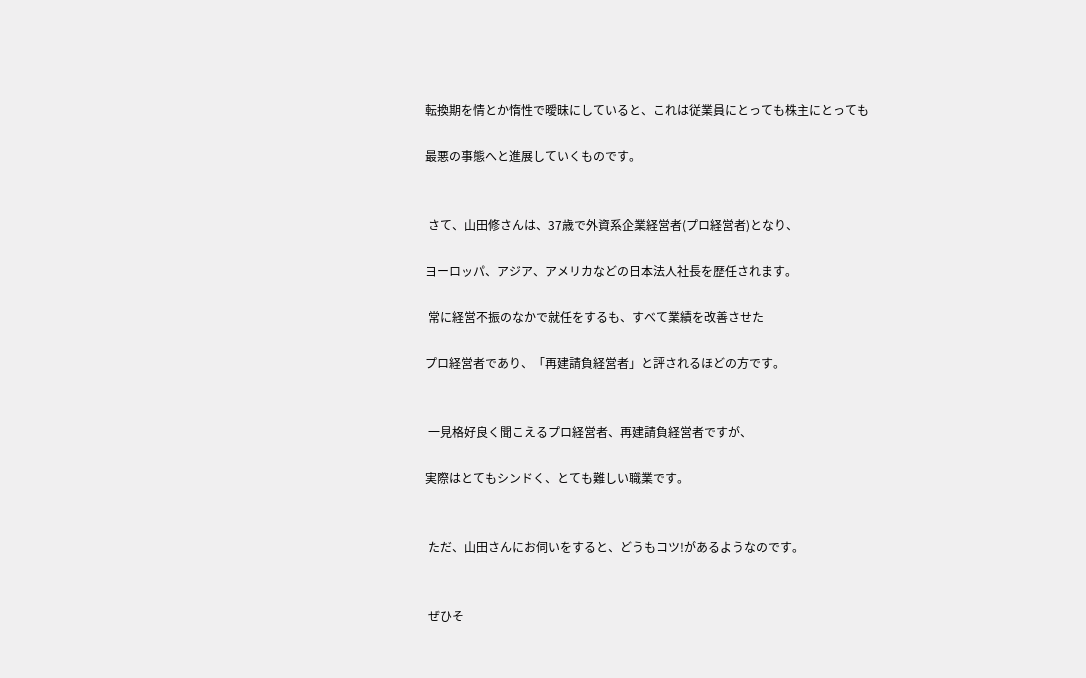転換期を情とか惰性で曖昧にしていると、これは従業員にとっても株主にとっても

最悪の事態へと進展していくものです。


 さて、山田修さんは、37歳で外資系企業経営者(プロ経営者)となり、

ヨーロッパ、アジア、アメリカなどの日本法人社長を歴任されます。

 常に経営不振のなかで就任をするも、すべて業績を改善させた

プロ経営者であり、「再建請負経営者」と評されるほどの方です。


 一見格好良く聞こえるプロ経営者、再建請負経営者ですが、

実際はとてもシンドく、とても難しい職業です。


 ただ、山田さんにお伺いをすると、どうもコツ!があるようなのです。


 ぜひそ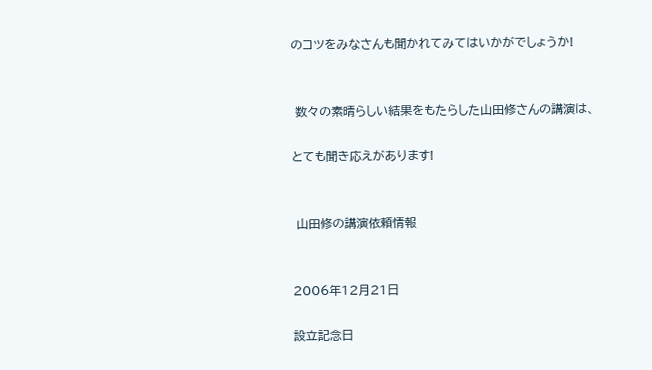のコツをみなさんも聞かれてみてはいかがでしょうか!


 数々の素晴らしい結果をもたらした山田修さんの講演は、

とても聞き応えがあります!


 山田修の講演依頼情報


2006年12月21日

設立記念日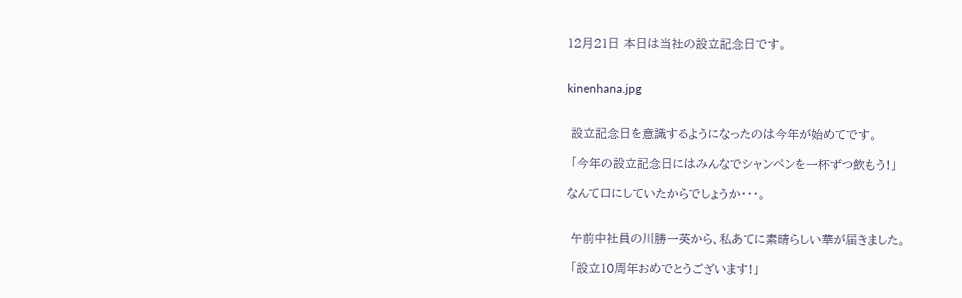12月21日 本日は当社の設立記念日です。


kinenhana.jpg


 設立記念日を意識するようになったのは今年が始めてです。

 「今年の設立記念日にはみんなでシャンペンを一杯ずつ飲もう!」

なんて口にしていたからでしょうか・・・。


 午前中社員の川勝一英から、私あてに素晴らしい華が届きました。

 「設立10周年おめでとうございます!」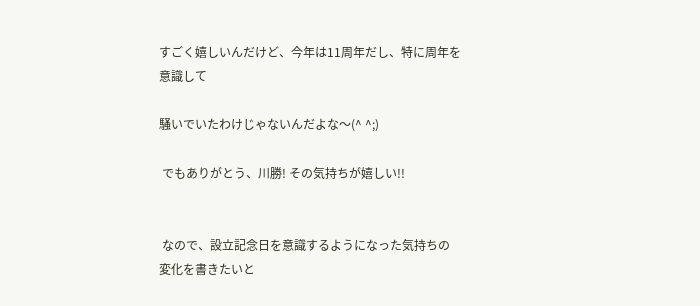すごく嬉しいんだけど、今年は11周年だし、特に周年を意識して

騒いでいたわけじゃないんだよな〜(^ ^;)

 でもありがとう、川勝! その気持ちが嬉しい!!


 なので、設立記念日を意識するようになった気持ちの変化を書きたいと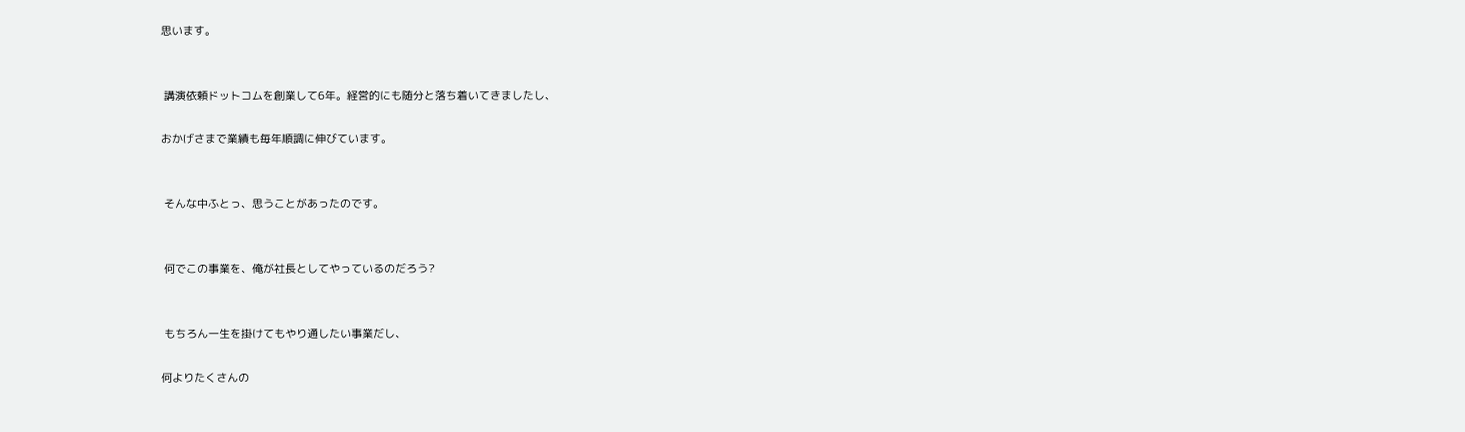思います。


 講演依頼ドットコムを創業して6年。経営的にも随分と落ち着いてきましたし、

おかげさまで業績も毎年順調に伸びています。


 そんな中ふとっ、思うことがあったのです。


 何でこの事業を、俺が社長としてやっているのだろう?


 もちろん一生を掛けてもやり通したい事業だし、

何よりたくさんの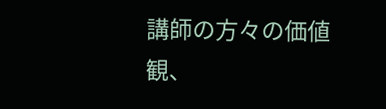講師の方々の価値観、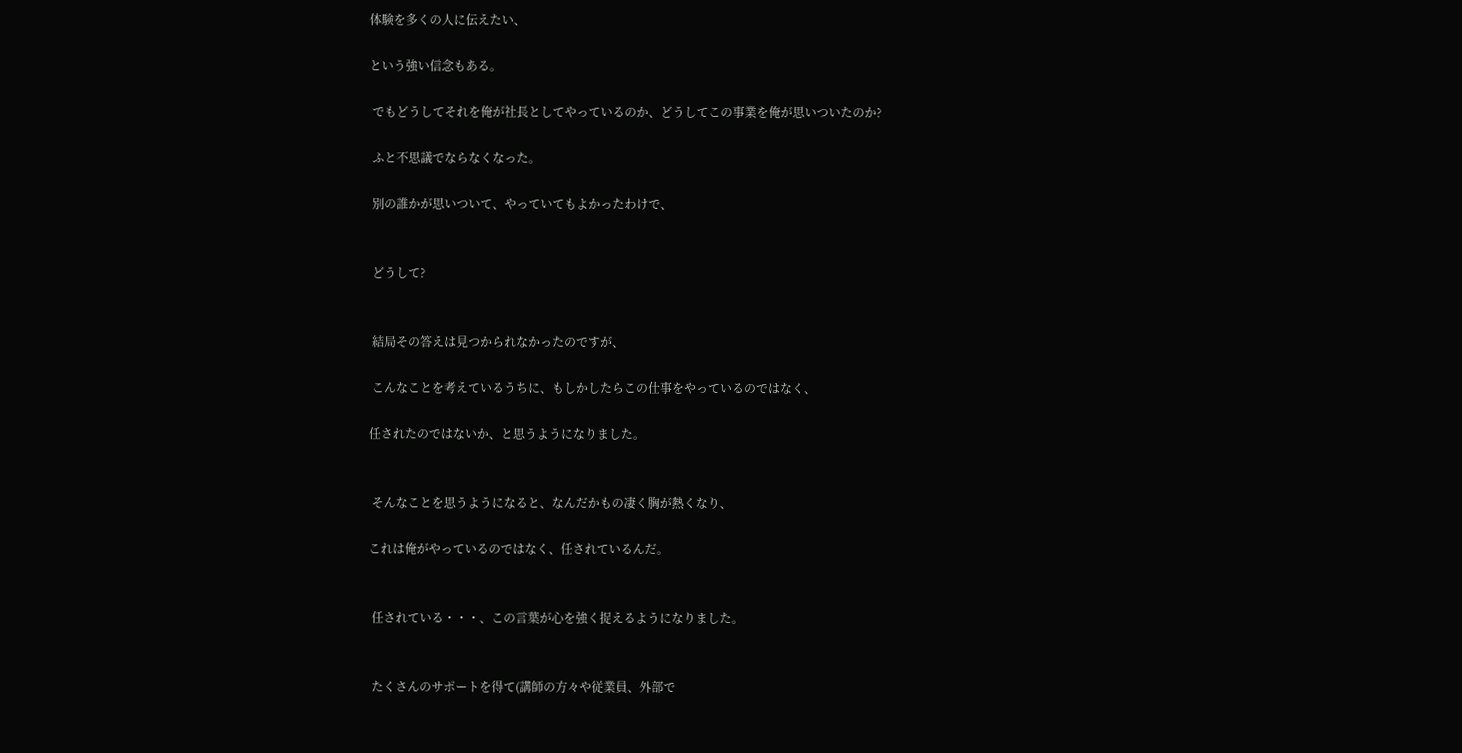体験を多くの人に伝えたい、

という強い信念もある。

 でもどうしてそれを俺が社長としてやっているのか、どうしてこの事業を俺が思いついたのか?

 ふと不思議でならなくなった。

 別の誰かが思いついて、やっていてもよかったわけで、


 どうして?


 結局その答えは見つかられなかったのですが、

 こんなことを考えているうちに、もしかしたらこの仕事をやっているのではなく、

任されたのではないか、と思うようになりました。


 そんなことを思うようになると、なんだかもの凄く胸が熱くなり、

これは俺がやっているのではなく、任されているんだ。


 任されている・・・、この言葉が心を強く捉えるようになりました。


 たくさんのサポートを得て(講師の方々や従業員、外部で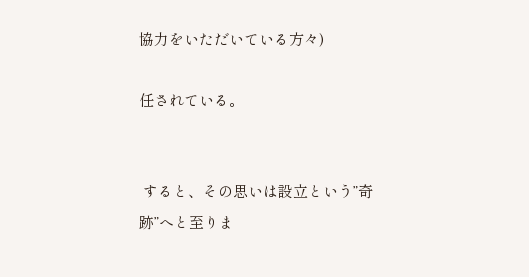協力をいただいている方々)

任されている。


 すると、その思いは設立という”奇跡”へと至りま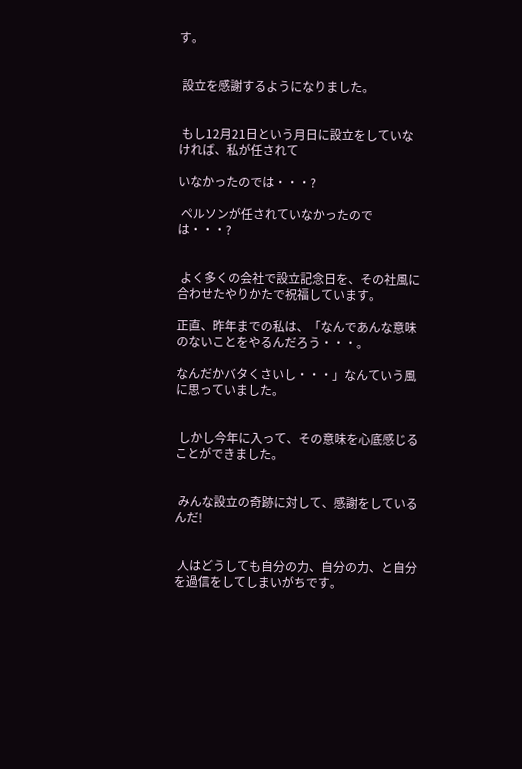す。


 設立を感謝するようになりました。


 もし12月21日という月日に設立をしていなければ、私が任されて

いなかったのでは・・・?

 ペルソンが任されていなかったのでは・・・?


 よく多くの会社で設立記念日を、その社風に合わせたやりかたで祝福しています。

正直、昨年までの私は、「なんであんな意味のないことをやるんだろう・・・。

なんだかバタくさいし・・・」なんていう風に思っていました。


 しかし今年に入って、その意味を心底感じることができました。


 みんな設立の奇跡に対して、感謝をしているんだ!


 人はどうしても自分の力、自分の力、と自分を過信をしてしまいがちです。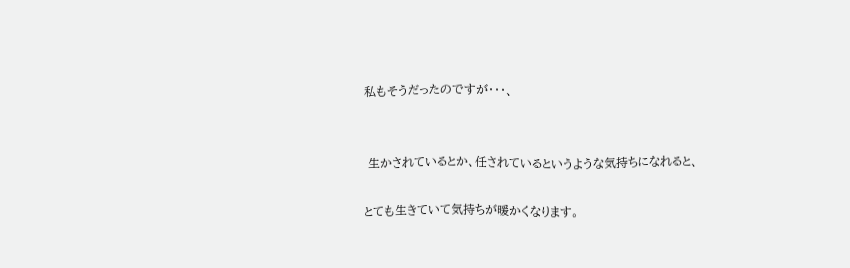私もそうだったのですが・・・、


 生かされているとか、任されているというような気持ちになれると、

とても生きていて気持ちが暖かくなります。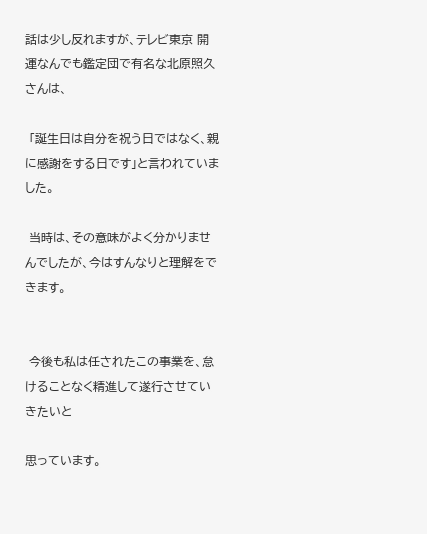話は少し反れますが、テレビ東京 開運なんでも鑑定団で有名な北原照久さんは、

 「誕生日は自分を祝う日ではなく、親に感謝をする日です」と言われていました。

 当時は、その意味がよく分かりませんでしたが、今はすんなりと理解をできます。


 今後も私は任されたこの事業を、怠けることなく精進して遂行させていきたいと

思っています。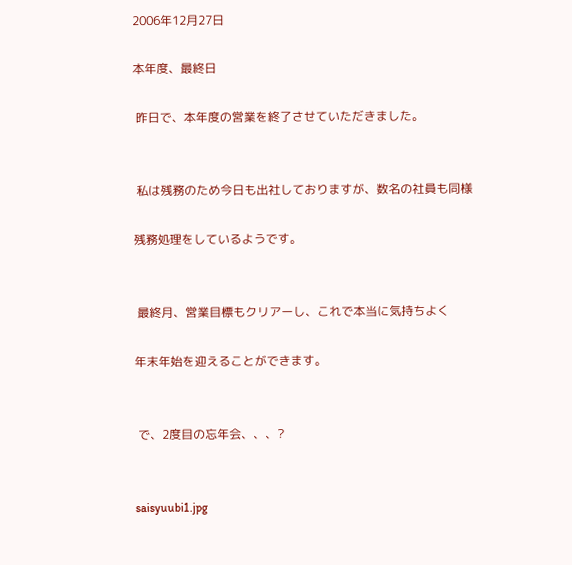2006年12月27日

本年度、最終日

 昨日で、本年度の営業を終了させていただきました。


 私は残務のため今日も出社しておりますが、数名の社員も同様

残務処理をしているようです。


 最終月、営業目標もクリアーし、これで本当に気持ちよく

年末年始を迎えることができます。


 で、2度目の忘年会、、、?


saisyuubi1.jpg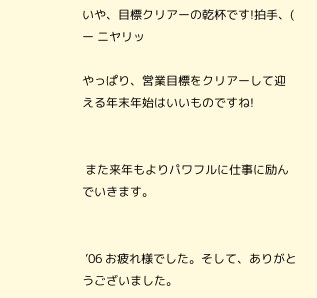いや、目標クリアーの乾杯です!拍手、( ー ニヤリッ

やっぱり、営業目標をクリアーして迎える年末年始はいいものですね!


 また来年もよりパワフルに仕事に励んでいきます。


 ’06 お疲れ様でした。そして、ありがとうございました。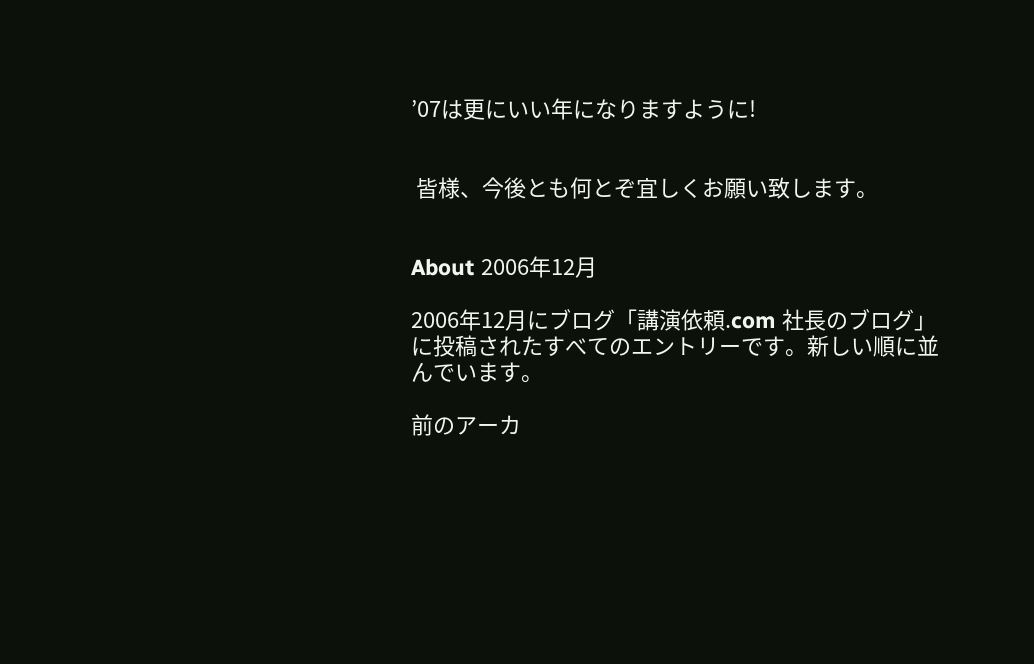’07は更にいい年になりますように!


 皆様、今後とも何とぞ宜しくお願い致します。


About 2006年12月

2006年12月にブログ「講演依頼.com 社長のブログ」に投稿されたすべてのエントリーです。新しい順に並んでいます。

前のアーカ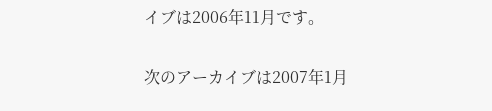イブは2006年11月です。

次のアーカイブは2007年1月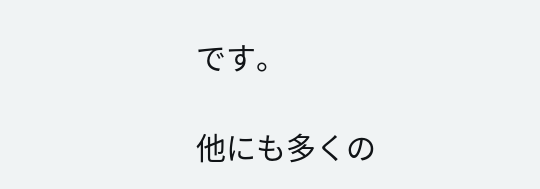です。

他にも多くの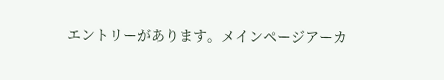エントリーがあります。メインページアーカ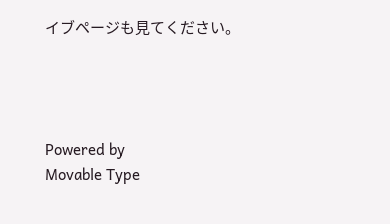イブページも見てください。




Powered by
Movable Type